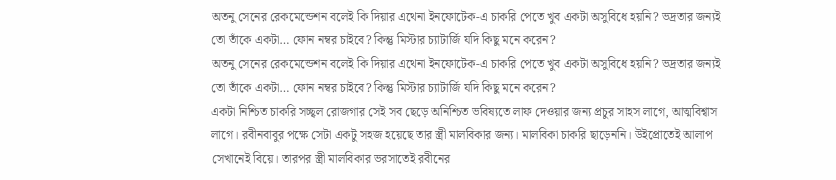অতনু সেনের রেকমেন্ডেশন বলেই কি দিয়ার এথেনা ইনফোটেক-এ চাকরি পেতে খুব একটা অসুবিধে হয়নি? ভদ্রতার জন্যই তো তাঁকে একটা… ফোন নম্বর চাইবে? কিন্তু মিস্টার চ্যাটার্জি যদি কিছু মনে করেন?
অতনু সেনের রেকমেন্ডেশন বলেই কি দিয়ার এথেনা ইনফোটেক-এ চাকরি পেতে খুব একটা অসুবিধে হয়নি? ভদ্রতার জন্যই তো তাঁকে একটা… ফোন নম্বর চাইবে? কিন্তু মিস্টার চ্যাটার্জি যদি কিছু মনে করেন?
একটা নিশ্চিত চাকরি সচ্ছ্বল রোজগার সেই সব ছেড়ে অনিশ্চিত ভবিষ্যতে লাফ দেওয়ার জন্য প্রচুর সাহস লাগে, আত্মবিশ্বাস লাগে। রবীনবাবুর পক্ষে সেটা একটু সহজ হয়েছে তার স্ত্রী মালবিকার জন্য। মালবিকা চাকরি ছাড়েননি। উইপ্রোতেই আলাপ সেখানেই বিয়ে। তারপর স্ত্রী মালবিকার ভরসাতেই রবীনের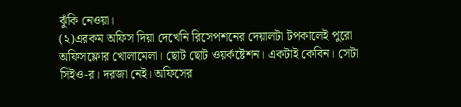ঝুঁকি নেওয়া।
(২)এরকম অফিস দিয়া দেখেনি রিসেপশনের দেয়ালটা টপকালেই পুরো অফিসফ্লোর খোলামেলা। ছোট ছোট ওয়র্কষ্টেশন। একটাই কেবিন। সেটা সিইও-র। দরজা নেই। অফিসের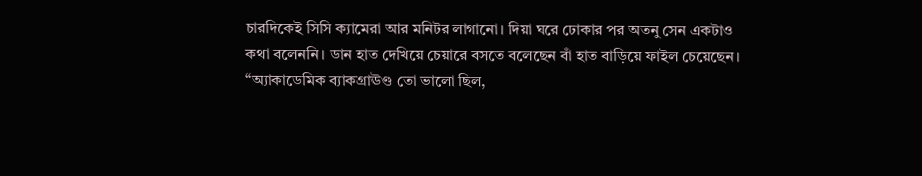চারদিকেই সিসি ক্যামেরা আর মনিটর লাগানো। দিয়া ঘরে ঢোকার পর অতনু সেন একটাও কথা বলেননি। ডান হাত দেখিয়ে চেয়ারে বসতে বলেছেন বাঁ হাত বাড়িয়ে ফাইল চেয়েছেন। “অ্যাকাডেমিক ব্যাকগ্রাঊণ্ড তো ভালো ছিল,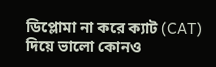ডিপ্লোমা না করে ক্যাট (CAT) দিয়ে ভালো কোনও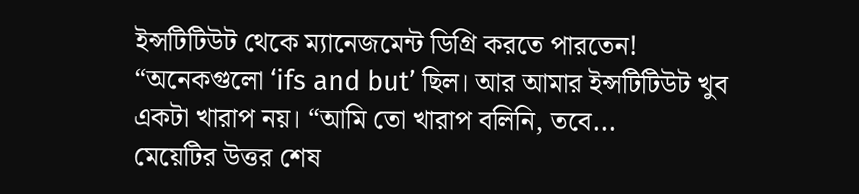ইন্সটিটিউট থেকে ম্যানেজমেন্ট ডিগ্রি করতে পারতেন! “অনেকগুলো ‘ifs and but’ ছিল। আর আমার ইন্সটিটিউট খুব একটা খারাপ নয়। “আমি তো খারাপ বলিনি, তবে...
মেয়েটির উত্তর শেষ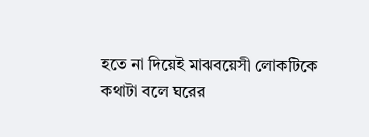হতে না দিয়েই মাঝবয়েসী লোকটিকে কথাটা বলে ঘরের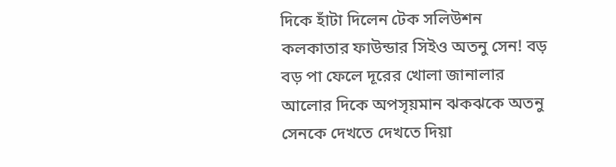দিকে হাঁটা দিলেন টেক সলিউশন কলকাতার ফাউন্ডার সিইও অতনু সেন! বড় বড় পা ফেলে দূরের খোলা জানালার আলোর দিকে অপসৃয়মান ঝকঝকে অতনু সেনকে দেখতে দেখতে দিয়া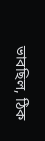ভাবছিল, ঠিক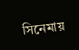সিনেমায়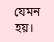যেমন হয়।